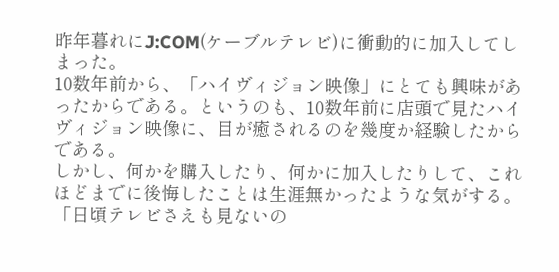昨年暮れにJ:COM(ケーブルテレビ)に衝動的に加入してしまった。
10数年前から、「ハイヴィジョン映像」にとても興味があったからである。というのも、10数年前に店頭で見たハイヴィジョン映像に、目が癒されるのを幾度か経験したからである。
しかし、何かを購入したり、何かに加入したりして、これほどまでに後悔したことは生涯無かったような気がする。「日頃テレビさえも見ないの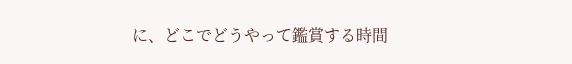に、どこでどうやって鑑賞する時間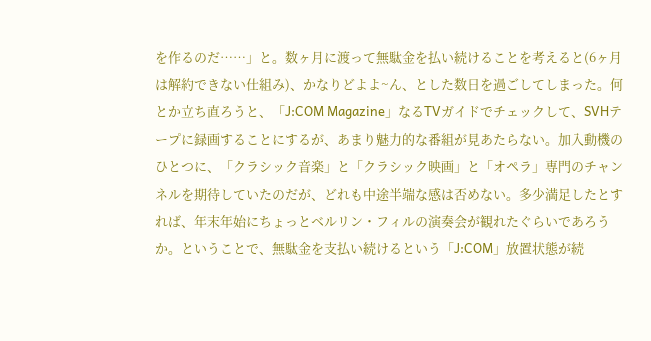を作るのだ……」と。数ヶ月に渡って無駄金を払い続けることを考えると(6ヶ月は解約できない仕組み)、かなりどよよ~ん、とした数日を過ごしてしまった。何とか立ち直ろうと、「J:COM Magazine」なるTVガイドでチェックして、SVHテープに録画することにするが、あまり魅力的な番組が見あたらない。加入動機のひとつに、「クラシック音楽」と「クラシック映画」と「オペラ」専門のチャンネルを期待していたのだが、どれも中途半端な感は否めない。多少満足したとすれば、年末年始にちょっとベルリン・フィルの演奏会が観れたぐらいであろうか。ということで、無駄金を支払い続けるという「J:COM」放置状態が続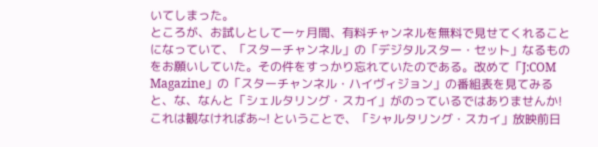いてしまった。
ところが、お試しとして一ヶ月間、有料チャンネルを無料で見せてくれることになっていて、「スターチャンネル」の「デジタルスター・セット」なるものをお願いしていた。その件をすっかり忘れていたのである。改めて「J:COM Magazine」の「スターチャンネル・ハイヴィジョン」の番組表を見てみると、な、なんと「シェルタリング・スカイ」がのっているではありませんか!
これは観なければあ~! ということで、「シャルタリング・スカイ」放映前日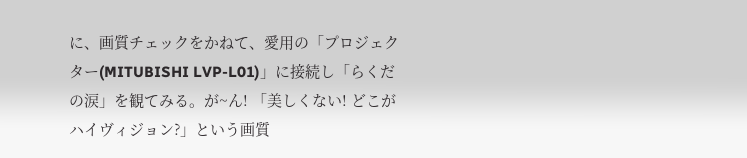に、画質チェックをかねて、愛用の「プロジェクター(MITUBISHI LVP-L01)」に接続し「らくだの涙」を観てみる。が~ん! 「美しくない! どこがハイヴィジョン?」という画質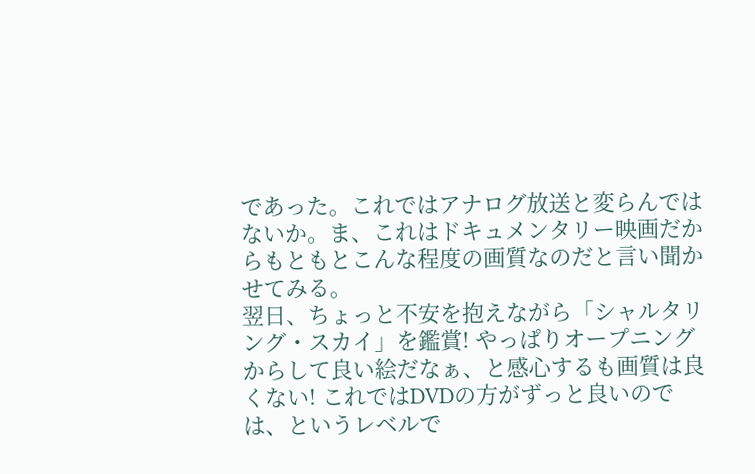であった。これではアナログ放送と変らんではないか。ま、これはドキュメンタリー映画だからもともとこんな程度の画質なのだと言い聞かせてみる。
翌日、ちょっと不安を抱えながら「シャルタリング・スカイ」を鑑賞! やっぱりオープニングからして良い絵だなぁ、と感心するも画質は良くない! これではDVDの方がずっと良いのでは、というレベルで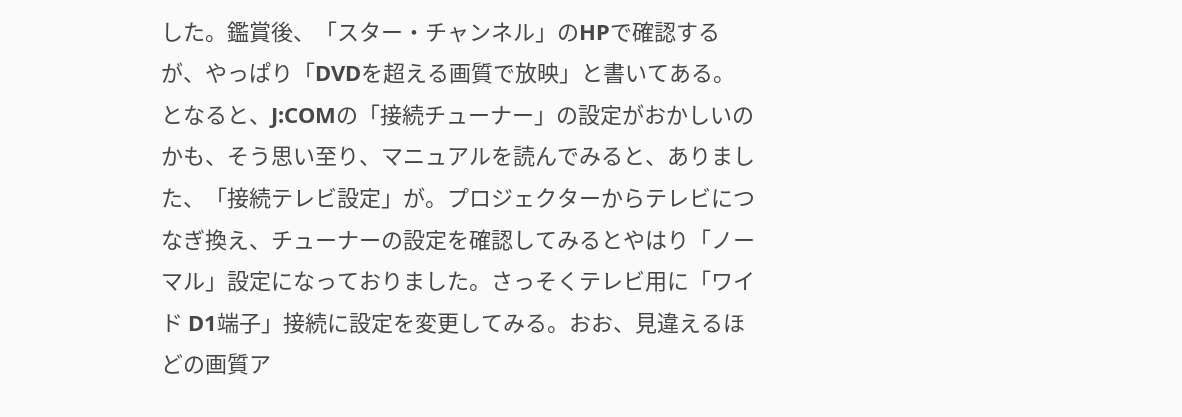した。鑑賞後、「スター・チャンネル」のHPで確認するが、やっぱり「DVDを超える画質で放映」と書いてある。となると、J:COMの「接続チューナー」の設定がおかしいのかも、そう思い至り、マニュアルを読んでみると、ありました、「接続テレビ設定」が。プロジェクターからテレビにつなぎ換え、チューナーの設定を確認してみるとやはり「ノーマル」設定になっておりました。さっそくテレビ用に「ワイド D1端子」接続に設定を変更してみる。おお、見違えるほどの画質ア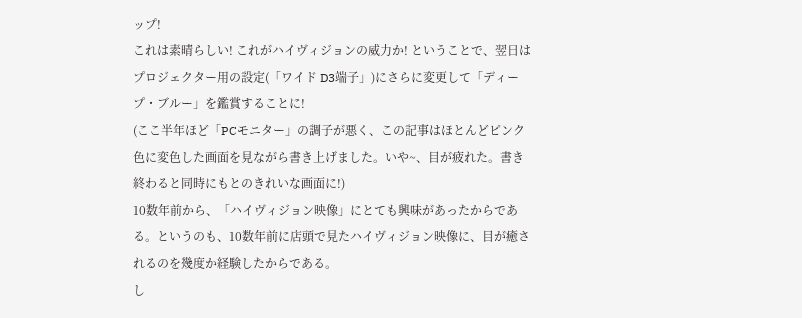ップ!
これは素晴らしい! これがハイヴィジョンの威力か! ということで、翌日はプロジェクター用の設定(「ワイド D3端子」)にさらに変更して「ディープ・ブルー」を鑑賞することに!
(ここ半年ほど「PCモニター」の調子が悪く、この記事はほとんどピンク色に変色した画面を見ながら書き上げました。いや~、目が疲れた。書き終わると同時にもとのきれいな画面に!)
10数年前から、「ハイヴィジョン映像」にとても興味があったからである。というのも、10数年前に店頭で見たハイヴィジョン映像に、目が癒されるのを幾度か経験したからである。
し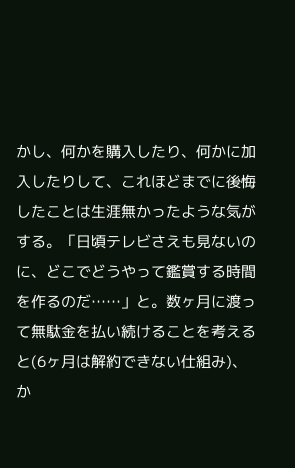かし、何かを購入したり、何かに加入したりして、これほどまでに後悔したことは生涯無かったような気がする。「日頃テレビさえも見ないのに、どこでどうやって鑑賞する時間を作るのだ……」と。数ヶ月に渡って無駄金を払い続けることを考えると(6ヶ月は解約できない仕組み)、か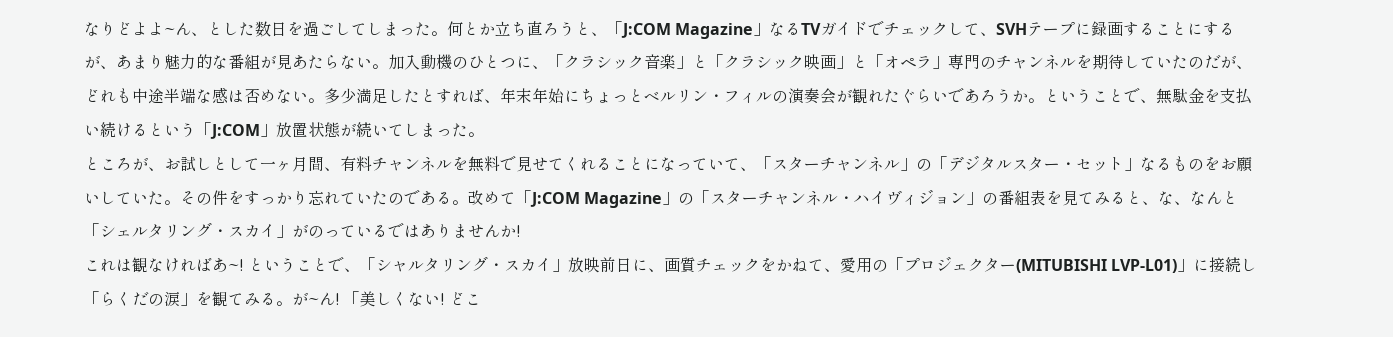なりどよよ~ん、とした数日を過ごしてしまった。何とか立ち直ろうと、「J:COM Magazine」なるTVガイドでチェックして、SVHテープに録画することにするが、あまり魅力的な番組が見あたらない。加入動機のひとつに、「クラシック音楽」と「クラシック映画」と「オペラ」専門のチャンネルを期待していたのだが、どれも中途半端な感は否めない。多少満足したとすれば、年末年始にちょっとベルリン・フィルの演奏会が観れたぐらいであろうか。ということで、無駄金を支払い続けるという「J:COM」放置状態が続いてしまった。
ところが、お試しとして一ヶ月間、有料チャンネルを無料で見せてくれることになっていて、「スターチャンネル」の「デジタルスター・セット」なるものをお願いしていた。その件をすっかり忘れていたのである。改めて「J:COM Magazine」の「スターチャンネル・ハイヴィジョン」の番組表を見てみると、な、なんと「シェルタリング・スカイ」がのっているではありませんか!
これは観なければあ~! ということで、「シャルタリング・スカイ」放映前日に、画質チェックをかねて、愛用の「プロジェクター(MITUBISHI LVP-L01)」に接続し「らくだの涙」を観てみる。が~ん! 「美しくない! どこ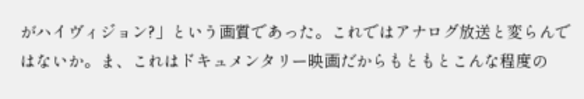がハイヴィジョン?」という画質であった。これではアナログ放送と変らんではないか。ま、これはドキュメンタリー映画だからもともとこんな程度の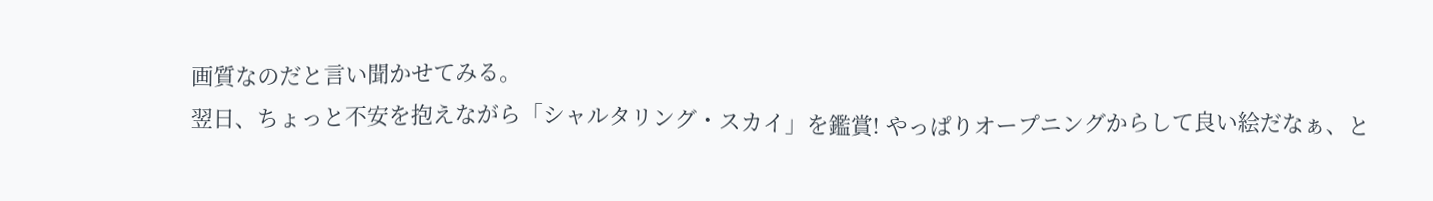画質なのだと言い聞かせてみる。
翌日、ちょっと不安を抱えながら「シャルタリング・スカイ」を鑑賞! やっぱりオープニングからして良い絵だなぁ、と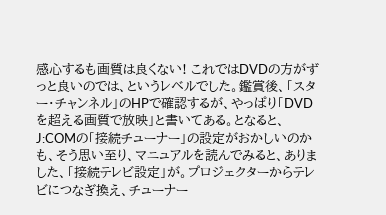感心するも画質は良くない! これではDVDの方がずっと良いのでは、というレベルでした。鑑賞後、「スター・チャンネル」のHPで確認するが、やっぱり「DVDを超える画質で放映」と書いてある。となると、J:COMの「接続チューナー」の設定がおかしいのかも、そう思い至り、マニュアルを読んでみると、ありました、「接続テレビ設定」が。プロジェクターからテレビにつなぎ換え、チューナー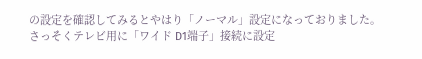の設定を確認してみるとやはり「ノーマル」設定になっておりました。さっそくテレビ用に「ワイド D1端子」接続に設定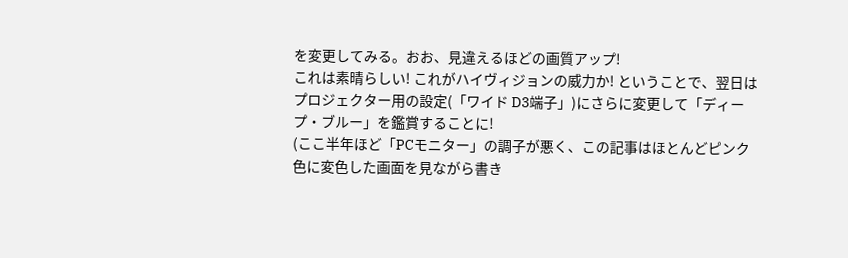を変更してみる。おお、見違えるほどの画質アップ!
これは素晴らしい! これがハイヴィジョンの威力か! ということで、翌日はプロジェクター用の設定(「ワイド D3端子」)にさらに変更して「ディープ・ブルー」を鑑賞することに!
(ここ半年ほど「PCモニター」の調子が悪く、この記事はほとんどピンク色に変色した画面を見ながら書き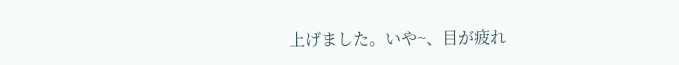上げました。いや~、目が疲れ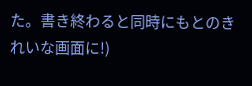た。書き終わると同時にもとのきれいな画面に!)